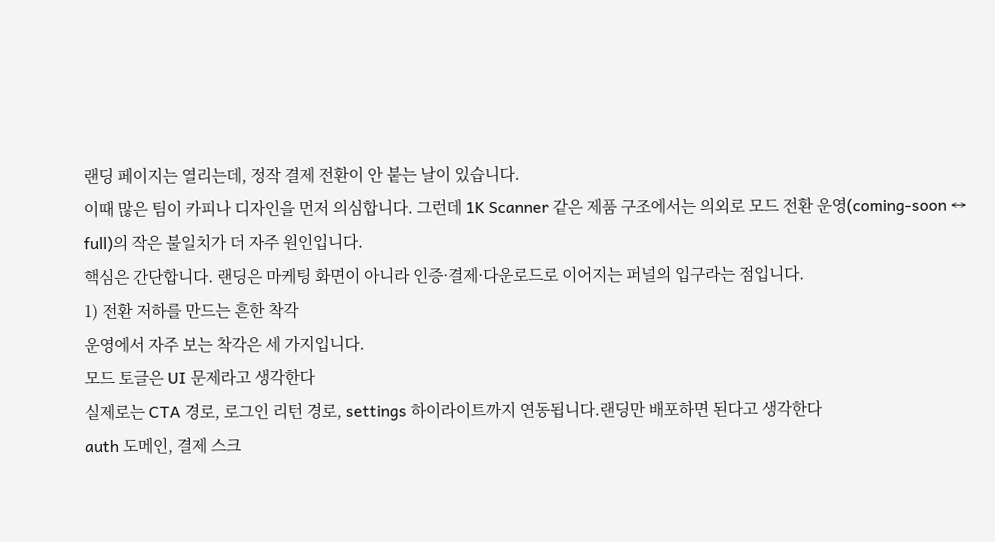랜딩 페이지는 열리는데, 정작 결제 전환이 안 붙는 날이 있습니다.
이때 많은 팀이 카피나 디자인을 먼저 의심합니다. 그런데 1K Scanner 같은 제품 구조에서는 의외로 모드 전환 운영(coming-soon ↔ full)의 작은 불일치가 더 자주 원인입니다.
핵심은 간단합니다. 랜딩은 마케팅 화면이 아니라 인증·결제·다운로드로 이어지는 퍼널의 입구라는 점입니다.
1) 전환 저하를 만드는 흔한 착각
운영에서 자주 보는 착각은 세 가지입니다.
모드 토글은 UI 문제라고 생각한다
실제로는 CTA 경로, 로그인 리턴 경로, settings 하이라이트까지 연동됩니다.랜딩만 배포하면 된다고 생각한다
auth 도메인, 결제 스크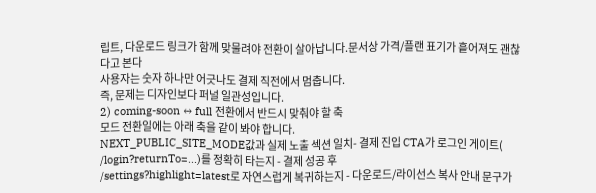립트, 다운로드 링크가 함께 맞물려야 전환이 살아납니다.문서상 가격/플랜 표기가 흩어져도 괜찮다고 본다
사용자는 숫자 하나만 어긋나도 결제 직전에서 멈춥니다.
즉, 문제는 디자인보다 퍼널 일관성입니다.
2) coming-soon ↔ full 전환에서 반드시 맞춰야 할 축
모드 전환일에는 아래 축을 같이 봐야 합니다.
NEXT_PUBLIC_SITE_MODE값과 실제 노출 섹션 일치- 결제 진입 CTA가 로그인 게이트(
/login?returnTo=...)를 정확히 타는지 - 결제 성공 후
/settings?highlight=latest로 자연스럽게 복귀하는지 - 다운로드/라이선스 복사 안내 문구가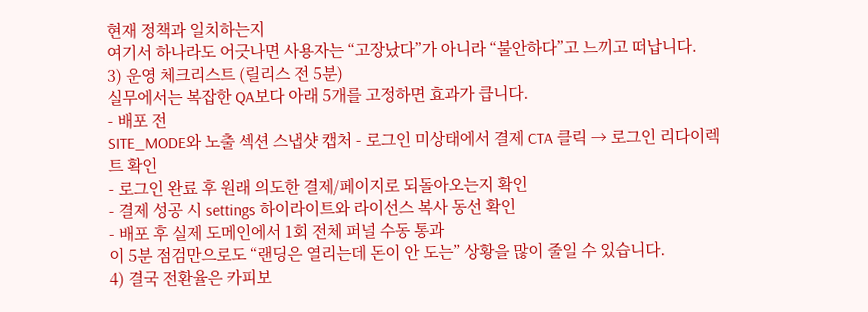현재 정책과 일치하는지
여기서 하나라도 어긋나면 사용자는 “고장났다”가 아니라 “불안하다”고 느끼고 떠납니다.
3) 운영 체크리스트 (릴리스 전 5분)
실무에서는 복잡한 QA보다 아래 5개를 고정하면 효과가 큽니다.
- 배포 전
SITE_MODE와 노출 섹션 스냅샷 캡처 - 로그인 미상태에서 결제 CTA 클릭 → 로그인 리다이렉트 확인
- 로그인 완료 후 원래 의도한 결제/페이지로 되돌아오는지 확인
- 결제 성공 시 settings 하이라이트와 라이선스 복사 동선 확인
- 배포 후 실제 도메인에서 1회 전체 퍼널 수동 통과
이 5분 점검만으로도 “랜딩은 열리는데 돈이 안 도는” 상황을 많이 줄일 수 있습니다.
4) 결국 전환율은 카피보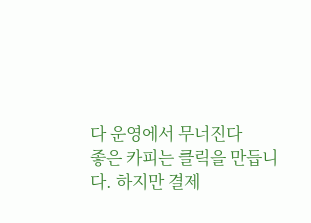다 운영에서 무너진다
좋은 카피는 클릭을 만듭니다. 하지만 결제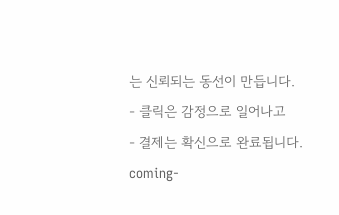는 신뢰되는 동선이 만듭니다.
- 클릭은 감정으로 일어나고
- 결제는 확신으로 완료됩니다.
coming-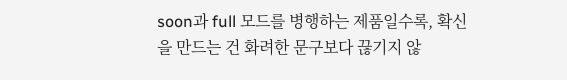soon과 full 모드를 병행하는 제품일수록, 확신을 만드는 건 화려한 문구보다 끊기지 않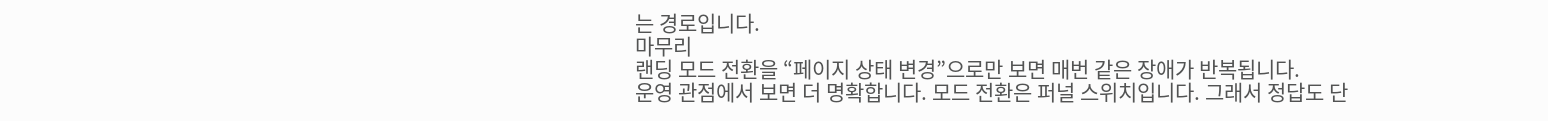는 경로입니다.
마무리
랜딩 모드 전환을 “페이지 상태 변경”으로만 보면 매번 같은 장애가 반복됩니다.
운영 관점에서 보면 더 명확합니다. 모드 전환은 퍼널 스위치입니다. 그래서 정답도 단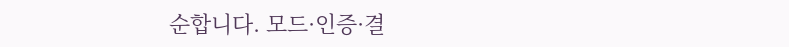순합니다. 모드·인증·결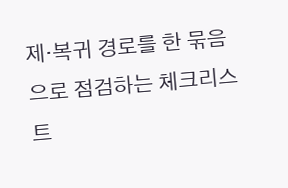제·복귀 경로를 한 묶음으로 점검하는 체크리스트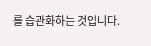를 습관화하는 것입니다.